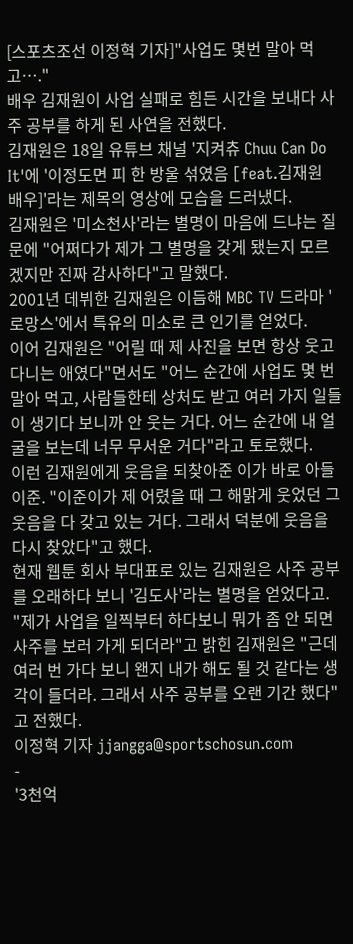[스포츠조선 이정혁 기자]"사업도 몇번 말아 먹고…."
배우 김재원이 사업 실패로 힘든 시간을 보내다 사주 공부를 하게 된 사연을 전했다.
김재원은 18일 유튜브 채널 '지켜츄 Chuu Can Do It'에 '이정도면 피 한 방울 섞였음 [feat.김재원 배우]'라는 제목의 영상에 모습을 드러냈다.
김재원은 '미소천사'라는 별명이 마음에 드냐는 질문에 "어쩌다가 제가 그 별명을 갖게 됐는지 모르겠지만 진짜 감사하다"고 말했다.
2001년 데뷔한 김재원은 이듬해 MBC TV 드라마 '로망스'에서 특유의 미소로 큰 인기를 얻었다.
이어 김재원은 "어릴 때 제 사진을 보면 항상 웃고 다니는 애였다"면서도 "어느 순간에 사업도 몇 번 말아 먹고, 사람들한테 상처도 받고 여러 가지 일들이 생기다 보니까 안 웃는 거다. 어느 순간에 내 얼굴을 보는데 너무 무서운 거다"라고 토로했다.
이런 김재원에게 웃음을 되찾아준 이가 바로 아들 이준. "이준이가 제 어렸을 때 그 해맑게 웃었던 그 웃음을 다 갖고 있는 거다. 그래서 덕분에 웃음을 다시 찾았다"고 했다.
현재 웹툰 회사 부대표로 있는 김재원은 사주 공부를 오래하다 보니 '김도사'라는 별명을 얻었다고.
"제가 사업을 일찍부터 하다보니 뭐가 좀 안 되면 사주를 보러 가게 되더라"고 밝힌 김재원은 "근데 여러 번 가다 보니 왠지 내가 해도 될 것 같다는 생각이 들더라. 그래서 사주 공부를 오랜 기간 했다"고 전했다.
이정혁 기자 jjangga@sportschosun.com
-
'3천억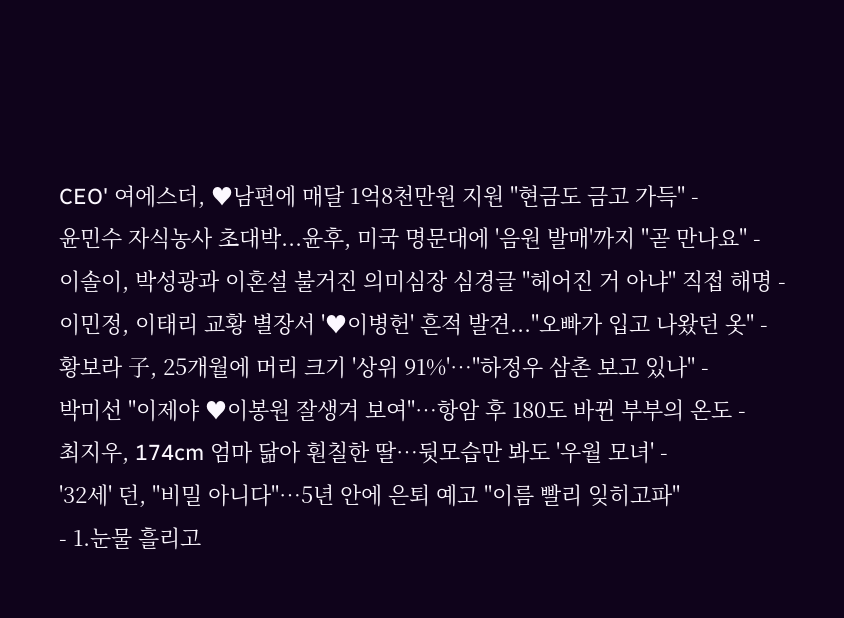CEO' 여에스더, ♥남편에 매달 1억8천만원 지원 "현금도 금고 가득" -
윤민수 자식농사 초대박...윤후, 미국 명문대에 '음원 발매'까지 "곧 만나요" -
이솔이, 박성광과 이혼설 불거진 의미심장 심경글 "헤어진 거 아냐" 직접 해명 -
이민정, 이태리 교황 별장서 '♥이병헌' 흔적 발견..."오빠가 입고 나왔던 옷" -
황보라 子, 25개월에 머리 크기 '상위 91%'…"하정우 삼촌 보고 있나" -
박미선 "이제야 ♥이봉원 잘생겨 보여"…항암 후 180도 바뀐 부부의 온도 -
최지우, 174cm 엄마 닮아 훤칠한 딸…뒷모습만 봐도 '우월 모녀' -
'32세' 던, "비밀 아니다"…5년 안에 은퇴 예고 "이름 빨리 잊히고파"
- 1.눈물 흘리고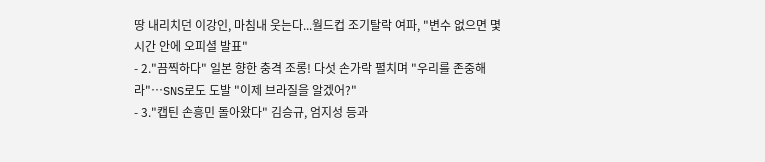땅 내리치던 이강인, 마침내 웃는다...월드컵 조기탈락 여파, "변수 없으면 몇 시간 안에 오피셜 발표"
- 2."끔찍하다" 일본 향한 충격 조롱! 다섯 손가락 펼치며 "우리를 존중해라"…SNS로도 도발 "이제 브라질을 알겠어?"
- 3."캡틴 손흥민 돌아왔다" 김승규, 엄지성 등과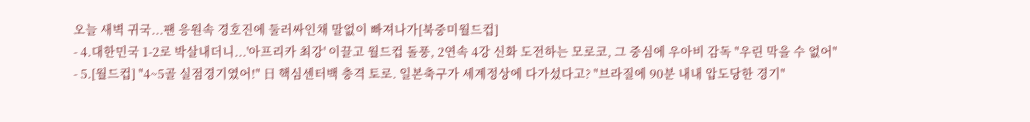오늘 새벽 귀국...팬 응원속 경호진에 둘러싸인채 말없이 빠져나가[북중미월드컵]
- 4.대한민국 1-2로 박살내더니...'아프리카 최강' 이끌고 월드컵 돌풍, 2연속 4강 신화 도전하는 모로코, 그 중심에 우아비 감독 "우린 막을 수 없어"
- 5.[월드컵] "4~5골 실점경기였어!" 日 핵심센터백 충격 토로. 일본축구가 세계정상에 다가섰다고? "브라질에 90분 내내 압도당한 경기"